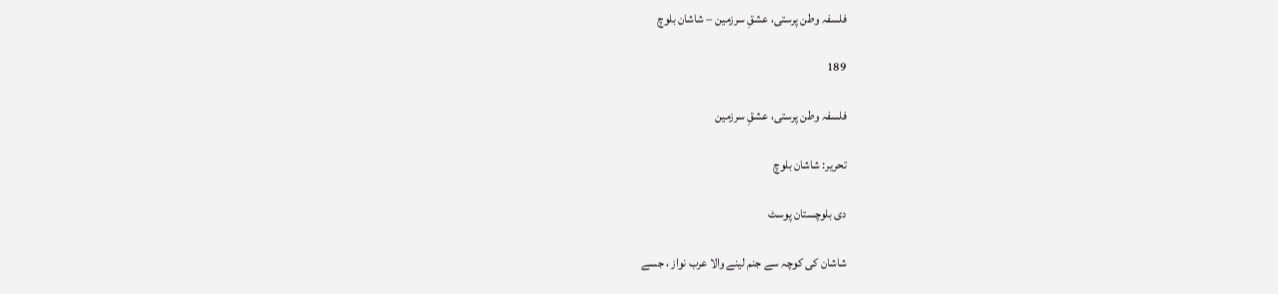فلسفہ وطن پرستی، عشقِ سرزمین – شاشان بلوچ

189

فلسفہ وطن پرستی، عشقِ سرزمین

تحریر: شاشان بلوچ

دی بلوچستان پوسٹ

شاشان کی کوچہ سے جنم لینے والا عرب نواز ، جسے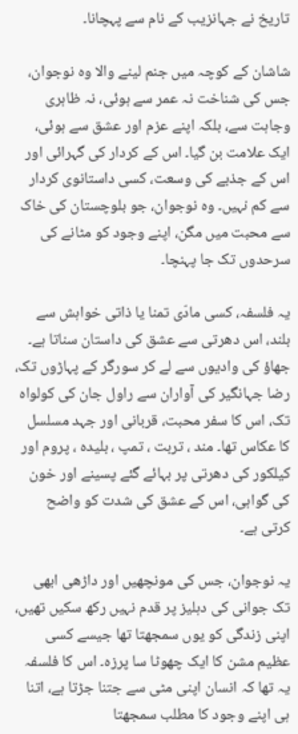تاریخ نے جہانزیب کے نام سے پہچانا۔

شاشان کے کوچہ میں جنم لینے والا وہ نوجوان، جس کی شناخت نہ عمر سے ہوئی، نہ ظاہری وجاہت سے، بلکہ اپنے عزم اور عشق سے ہوئی، ایک علامت بن گیا۔ اس کے کردار کی گہرائی اور اس کے جذبے کی وسعت، کسی داستانوی کردار سے کم نہیں۔ وہ نوجوان، جو بلوچستان کی خاک سے محبت میں مگن، اپنے وجود کو مٹانے کی سرحدوں تک جا پہنچا۔

یہ فلسفہ، کسی مادّی تمنا یا ذاتی خواہش سے بلند، اس دھرتی سے عشق کی داستان سناتا ہے۔ جھاؤ کی وادیوں سے لے کر سورگر کے پہاڑوں تک، رضا جہانگیر کی آواران سے راول جان کی کولواہ تک، اس کا سفر محبت، قربانی اور جہد مسلسل کا عکاس تھا۔ مند ، تربت ، تمپ ، بلیدہ ، پروم اور کیلکور کی دھرتی پر بہائے گئے پسینے اور خون کی گواہی، اس کے عشق کی شدت کو واضح کرتی ہے۔

یہ نوجوان، جس کی مونچھیں اور داڑھی ابھی تک جوانی کی دہلیز پر قدم نہیں رکھ سکیں تھیں، اپنی زندگی کو یوں سمجھتا تھا جیسے کسی عظیم مشن کا ایک چھوٹا سا پرزہ۔ اس کا فلسفہ یہ تھا کہ انسان اپنی مٹی سے جتنا جڑتا ہے، اتنا ہی اپنے وجود کا مطلب سمجھتا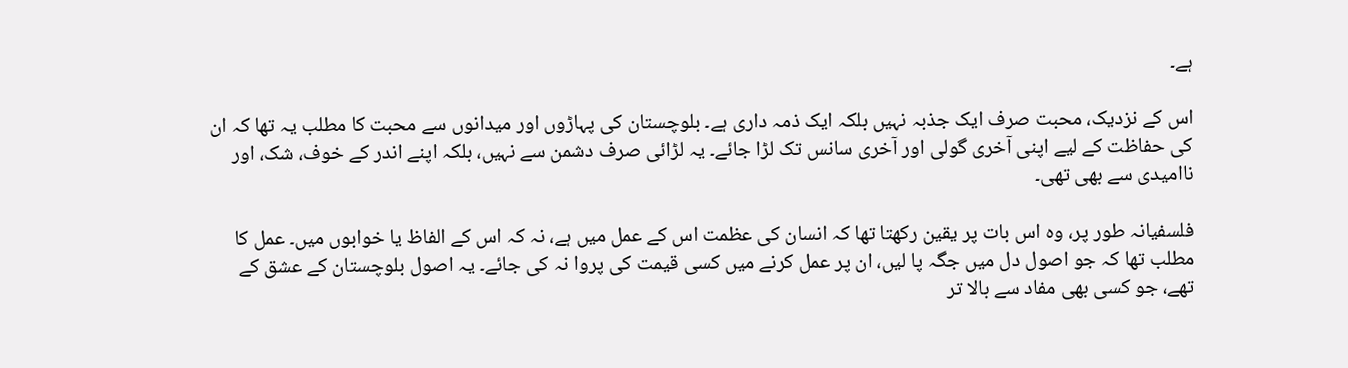ہے۔

اس کے نزدیک، محبت صرف ایک جذبہ نہیں بلکہ ایک ذمہ داری ہے۔ بلوچستان کی پہاڑوں اور میدانوں سے محبت کا مطلب یہ تھا کہ ان کی حفاظت کے لیے اپنی آخری گولی اور آخری سانس تک لڑا جائے۔ یہ لڑائی صرف دشمن سے نہیں، بلکہ اپنے اندر کے خوف، شک، اور ناامیدی سے بھی تھی۔

فلسفیانہ طور پر، وہ اس بات پر یقین رکھتا تھا کہ انسان کی عظمت اس کے عمل میں ہے، نہ کہ اس کے الفاظ یا خوابوں میں۔ عمل کا مطلب تھا کہ جو اصول دل میں جگہ پا لیں، ان پر عمل کرنے میں کسی قیمت کی پروا نہ کی جائے۔ یہ اصول بلوچستان کے عشق کے تھے، جو کسی بھی مفاد سے بالا تر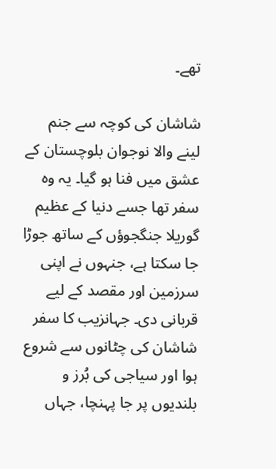تھے۔

شاشان کی کوچہ سے جنم لینے والا نوجوان بلوچستان کے عشق میں فنا ہو گیا۔ یہ وہ سفر تھا جسے دنیا کے عظیم گوریلا جنگجوؤں کے ساتھ جوڑا جا سکتا ہے، جنہوں نے اپنی سرزمین اور مقصد کے لیے قربانی دی۔ جہانزیب کا سفر شاشان کی چٹانوں سے شروع ہوا اور سیاجی کی بُرز و بلندیوں پر جا پہنچا، جہاں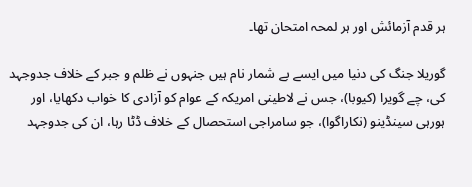ہر قدم آزمائش اور ہر لمحہ امتحان تھا۔

گوریلا جنگ کی دنیا میں ایسے بے شمار نام ہیں جنہوں نے ظلم و جبر کے خلاف جدوجہد کی، چے گویرا (کیوبا)، جس نے لاطینی امریکہ کے عوام کو آزادی کا خواب دکھایا، اور ہورہی سینڈینو (نکاراگوا)، جو سامراجی استحصال کے خلاف ڈٹا رہا، ان کی جدوجہد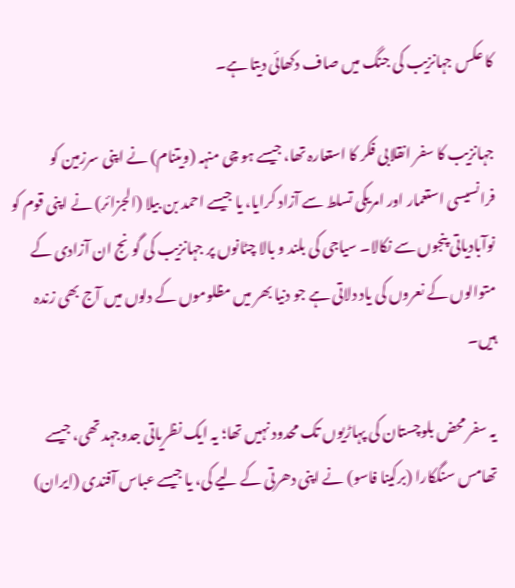کا عکس جہانزیب کی جنگ میں صاف دکھائی دیتا ہے۔

جہانزیب کا سفر انقلابی فکر کا استعارہ تھا، جیسے ہو چی منہہ (ویتنام) نے اپنی سرزمین کو فرانسیسی استعمار اور امریکی تسلط سے آزاد کرایا، یا جیسے احمد بن بیلا (الجزائر) نے اپنی قوم کو نوآبادیاتی پنجوں سے نکالا۔ سیاجی کی بلند و بالا چٹانوں پر جہانزیب کی گونج ان آزادی کے متوالوں کے نعروں کی یاد دلاتی ہے جو دنیا بھر میں مظلوموں کے دلوں میں آج بھی زندہ ہیں۔

یہ سفر محض بلوچستان کی پہاڑیوں تک محدود نہیں تھا؛ یہ ایک نظریاتی جدوجہد تھی، جیسے تھامس سنگکارا (برکینا فاسو) نے اپنی دھرتی کے لیے کی، یا جیسے عباس آفندی (ایران)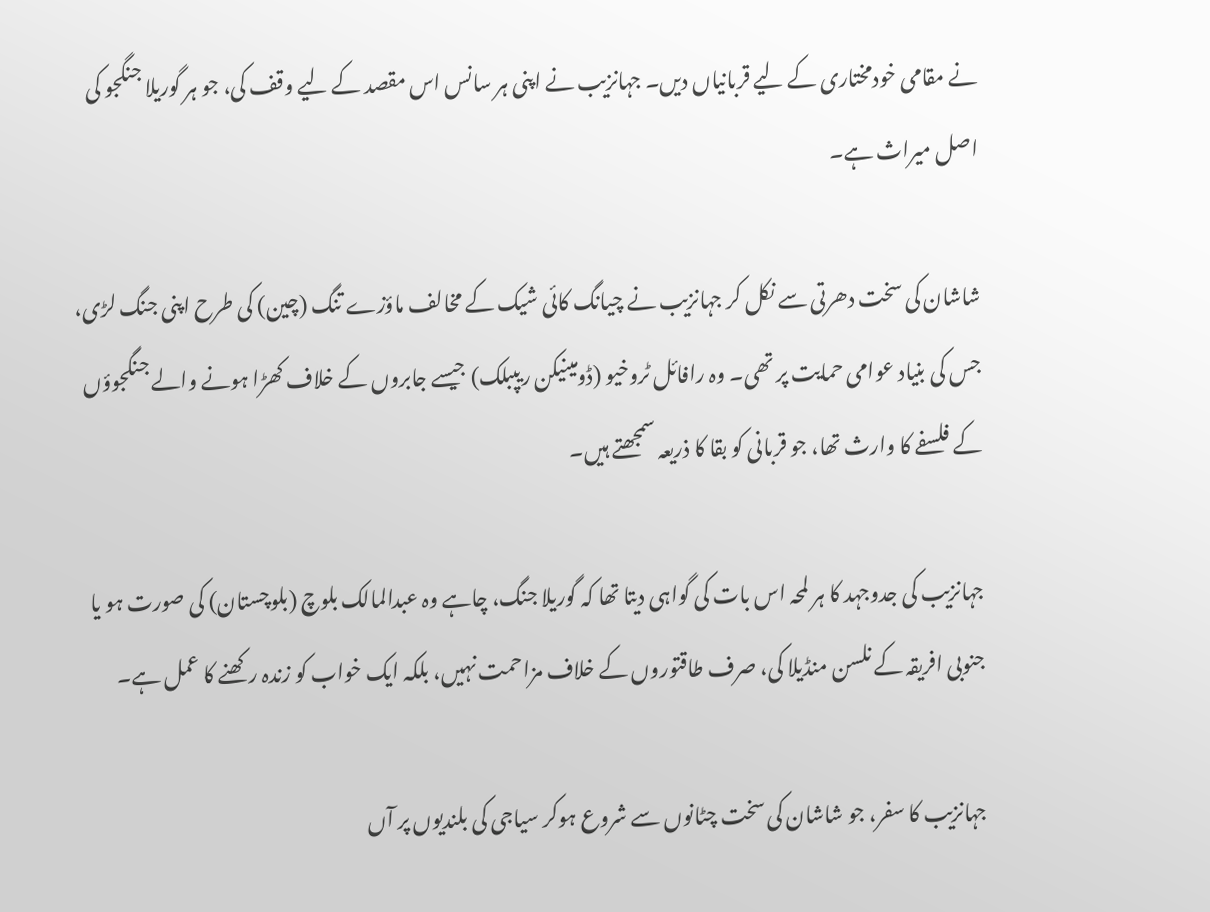نے مقامی خودمختاری کے لیے قربانیاں دیں۔ جہانزیب نے اپنی ہر سانس اس مقصد کے لیے وقف کی، جو ہر گوریلا جنگجو کی اصل میراث ہے۔

شاشان کی سخت دھرتی سے نکل کر جہانزیب نے چیانگ کائی شیک کے مخالف ماؤزے تنگ (چین) کی طرح اپنی جنگ لڑی، جس کی بنیاد عوامی حمایت پر تھی۔ وہ رافائل ٹروخیو (ڈومینیکن ریپبلک) جیسے جابروں کے خلاف کھڑا ہونے والے جنگجوؤں کے فلسفے کا وارث تھا، جو قربانی کو بقا کا ذریعہ سمجھتے ہیں۔

جہانزیب کی جدوجہد کا ہر لمحہ اس بات کی گواہی دیتا تھا کہ گوریلا جنگ، چاہے وہ عبدالمالک بلوچ (بلوچستان) کی صورت ہو یا جنوبی افریقہ کے نلسن منڈیلا کی، صرف طاقتوروں کے خلاف مزاحمت نہیں، بلکہ ایک خواب کو زندہ رکھنے کا عمل ہے۔

جہانزیب کا سفر، جو شاشان کی سخت چٹانوں سے شروع ہوکر سیاجی کی بلندیوں پر آں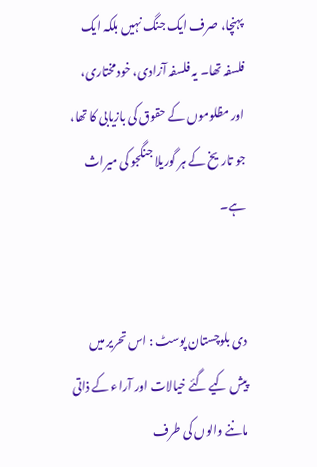پہنچا، صرف ایک جنگ نہیں بلکہ ایک فلسفہ تھا۔ یہ فلسفہ آزادی، خودمختاری، اور مظلوموں کے حقوق کی بازیابی کا تھا، جو تاریخ کے ہر گوریلا جنگجو کی میراث ہے۔


دی بلوچستان پوسٹ : اس تحریر میں پیش کیے گئے خیالات اور آراء کے ذاتی ماننے والوں کی طرف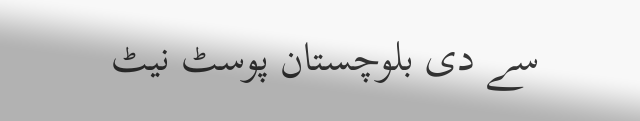سے دی بلوچستان پوسٹ نیٹ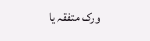ورک متفقہ یا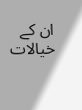ان کے خیالات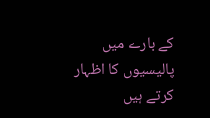کے بارے میں پالیسیوں کا اظہار کرتے ہیں